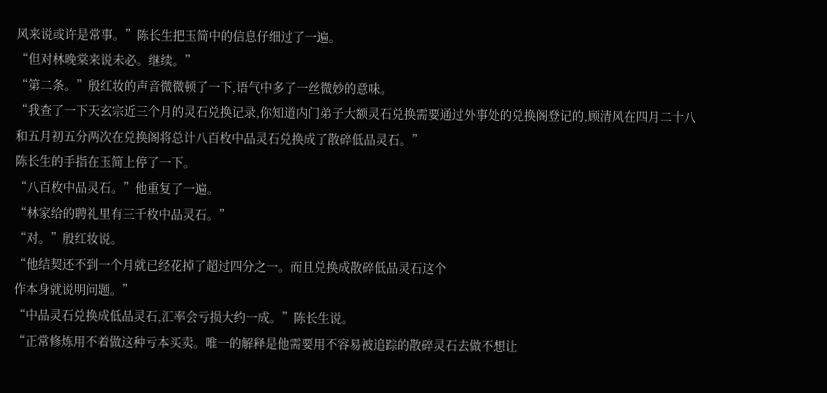风来说或许是常事。”陈长生把玉简中的信息仔细过了一遍。
“但对林晚棠来说未必。继续。”
“第二条。”殷红妆的声音微微顿了一下,语气中多了一丝微妙的意味。
“我查了一下天玄宗近三个月的灵石兑换记录,你知道内门弟子大额灵石兑换需要通过外事处的兑换阁登记的,顾清风在四月二十八
和五月初五分两次在兑换阁将总计八百枚中品灵石兑换成了散碎低品灵石。”
陈长生的手指在玉简上停了一下。
“八百枚中品灵石。”他重复了一遍。
“林家给的聘礼里有三千枚中品灵石。”
“对。”殷红妆说。
“他结契还不到一个月就已经花掉了超过四分之一。而且兑换成散碎低品灵石这个
作本身就说明问题。”
“中品灵石兑换成低品灵石,汇率会亏损大约一成。”陈长生说。
“正常修炼用不着做这种亏本买卖。唯一的解释是他需要用不容易被追踪的散碎灵石去做不想让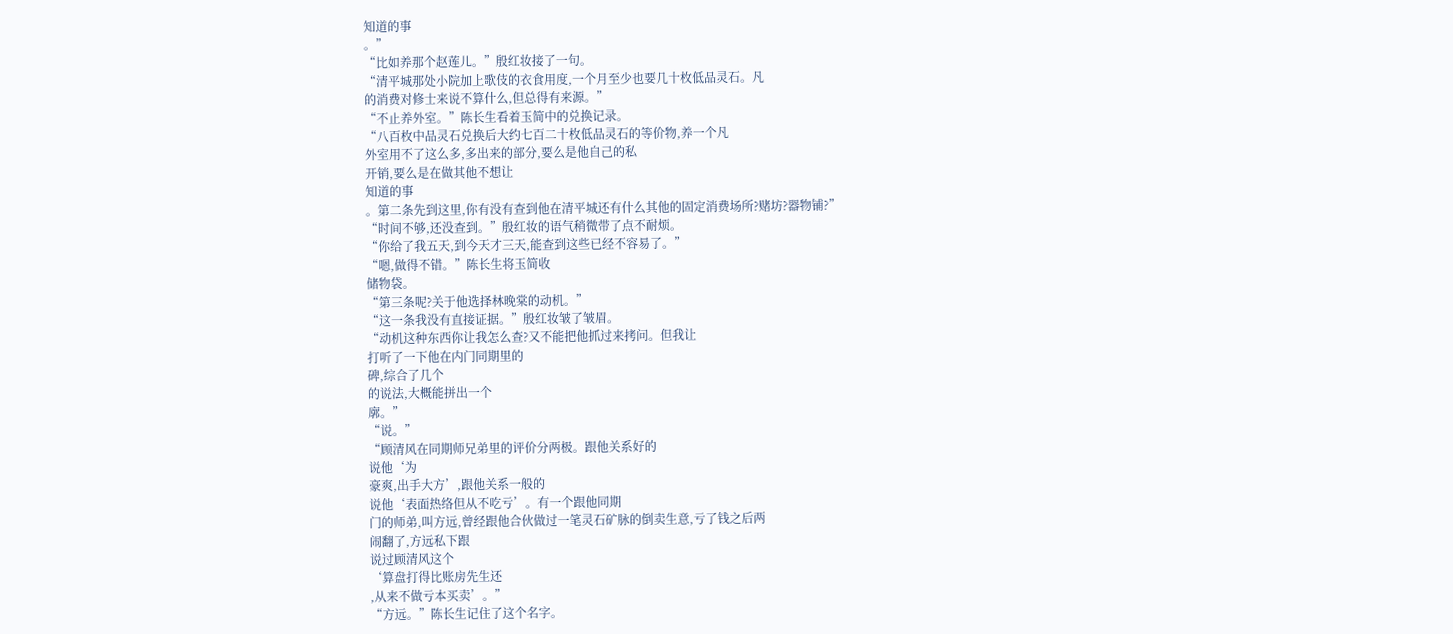知道的事
。”
“比如养那个赵莲儿。”殷红妆接了一句。
“清平城那处小院加上歌伎的衣食用度,一个月至少也要几十枚低品灵石。凡
的消费对修士来说不算什么,但总得有来源。”
“不止养外室。”陈长生看着玉简中的兑换记录。
“八百枚中品灵石兑换后大约七百二十枚低品灵石的等价物,养一个凡
外室用不了这么多,多出来的部分,要么是他自己的私
开销,要么是在做其他不想让
知道的事
。第二条先到这里,你有没有查到他在清平城还有什么其他的固定消费场所?赌坊?器物铺?”
“时间不够,还没查到。”殷红妆的语气稍微带了点不耐烦。
“你给了我五天,到今天才三天,能查到这些已经不容易了。”
“嗯,做得不错。”陈长生将玉简收
储物袋。
“第三条呢?关于他选择林晚棠的动机。”
“这一条我没有直接证据。”殷红妆皱了皱眉。
“动机这种东西你让我怎么查?又不能把他抓过来拷问。但我让
打听了一下他在内门同期里的
碑,综合了几个
的说法,大概能拼出一个
廓。”
“说。”
“顾清风在同期师兄弟里的评价分两极。跟他关系好的
说他‘为
豪爽,出手大方’,跟他关系一般的
说他‘表面热络但从不吃亏’。有一个跟他同期
门的师弟,叫方远,曾经跟他合伙做过一笔灵石矿脉的倒卖生意,亏了钱之后两
闹翻了,方远私下跟
说过顾清风这个
‘算盘打得比账房先生还
,从来不做亏本买卖’。”
“方远。”陈长生记住了这个名字。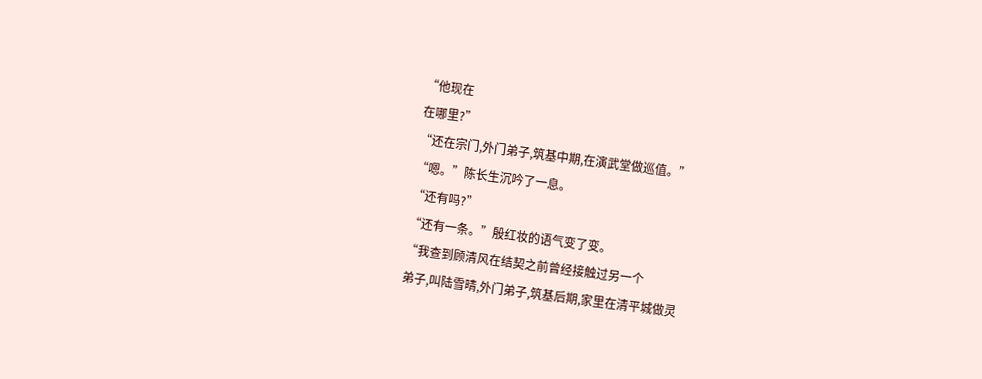“他现在
在哪里?”
“还在宗门,外门弟子,筑基中期,在演武堂做巡值。”
“嗯。”陈长生沉吟了一息。
“还有吗?”
“还有一条。”殷红妆的语气变了变。
“我查到顾清风在结契之前曾经接触过另一个
弟子,叫陆雪晴,外门弟子,筑基后期,家里在清平城做灵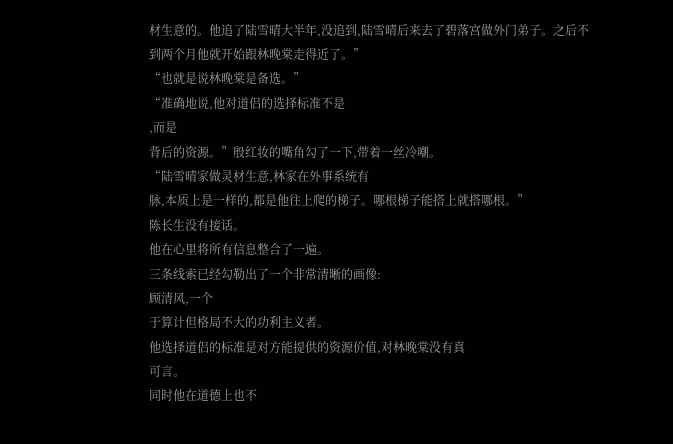材生意的。他追了陆雪晴大半年,没追到,陆雪晴后来去了碧落宫做外门弟子。之后不到两个月他就开始跟林晚棠走得近了。”
“也就是说林晚棠是备选。”
“准确地说,他对道侣的选择标准不是
,而是
背后的资源。”殷红妆的嘴角勾了一下,带着一丝冷嘲。
“陆雪晴家做灵材生意,林家在外事系统有
脉,本质上是一样的,都是他往上爬的梯子。哪根梯子能搭上就搭哪根。”
陈长生没有接话。
他在心里将所有信息整合了一遍。
三条线索已经勾勒出了一个非常清晰的画像:
顾清风,一个
于算计但格局不大的功利主义者。
他选择道侣的标准是对方能提供的资源价值,对林晚棠没有真
可言。
同时他在道德上也不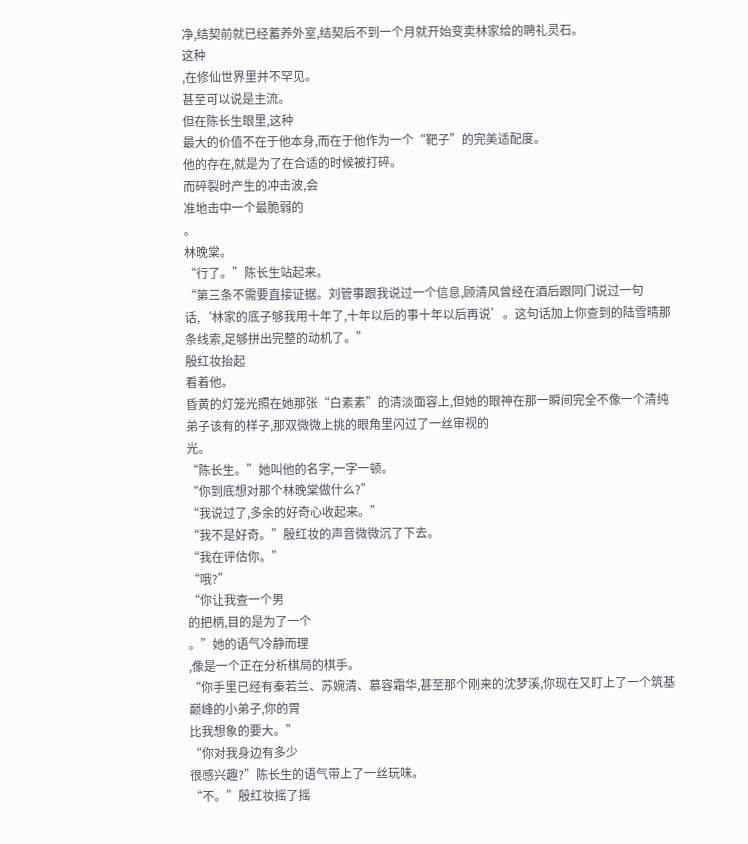净,结契前就已经蓄养外室,结契后不到一个月就开始变卖林家给的聘礼灵石。
这种
,在修仙世界里并不罕见。
甚至可以说是主流。
但在陈长生眼里,这种
最大的价值不在于他本身,而在于他作为一个“靶子”的完美适配度。
他的存在,就是为了在合适的时候被打碎。
而碎裂时产生的冲击波,会
准地击中一个最脆弱的
。
林晚棠。
“行了。”陈长生站起来。
“第三条不需要直接证据。刘管事跟我说过一个信息,顾清风曾经在酒后跟同门说过一句话,‘林家的底子够我用十年了,十年以后的事十年以后再说’。这句话加上你查到的陆雪晴那条线索,足够拼出完整的动机了。”
殷红妆抬起
看着他。
昏黄的灯笼光照在她那张“白素素”的清淡面容上,但她的眼神在那一瞬间完全不像一个清纯弟子该有的样子,那双微微上挑的眼角里闪过了一丝审视的
光。
“陈长生。”她叫他的名字,一字一顿。
“你到底想对那个林晚棠做什么?”
“我说过了,多余的好奇心收起来。”
“我不是好奇。”殷红妆的声音微微沉了下去。
“我在评估你。”
“哦?”
“你让我查一个男
的把柄,目的是为了一个
。”她的语气冷静而理
,像是一个正在分析棋局的棋手。
“你手里已经有秦若兰、苏婉清、慕容霜华,甚至那个刚来的沈梦溪,你现在又盯上了一个筑基巅峰的小弟子,你的胃
比我想象的要大。”
“你对我身边有多少
很感兴趣?”陈长生的语气带上了一丝玩味。
“不。”殷红妆摇了摇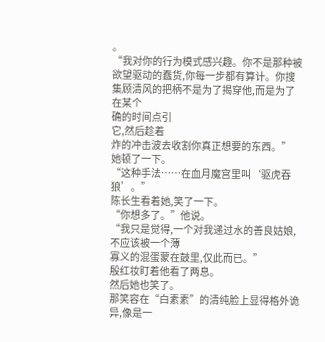。
“我对你的行为模式感兴趣。你不是那种被欲望驱动的蠢货,你每一步都有算计。你搜集顾清风的把柄不是为了揭穿他,而是为了在某个
确的时间点引
它,然后趁着
炸的冲击波去收割你真正想要的东西。”
她顿了一下。
“这种手法……在血月魔宫里叫‘驱虎吞狼’。”
陈长生看着她,笑了一下。
“你想多了。”他说。
“我只是觉得,一个对我递过水的善良姑娘,不应该被一个薄
寡义的混蛋蒙在鼓里,仅此而已。”
殷红妆盯着他看了两息。
然后她也笑了。
那笑容在“白素素”的清纯脸上显得格外诡异,像是一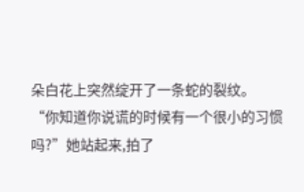朵白花上突然绽开了一条蛇的裂纹。
“你知道你说谎的时候有一个很小的习惯吗?”她站起来,拍了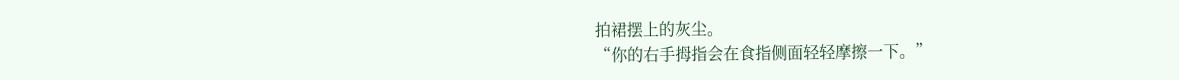拍裙摆上的灰尘。
“你的右手拇指会在食指侧面轻轻摩擦一下。”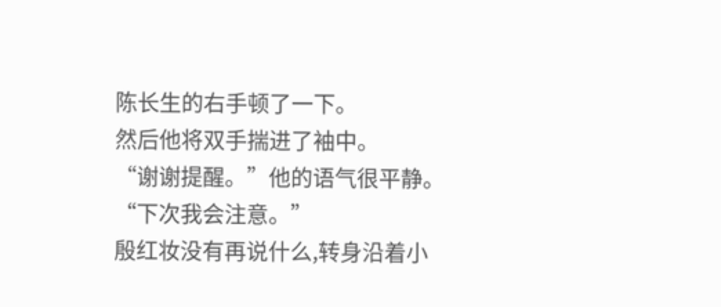陈长生的右手顿了一下。
然后他将双手揣进了袖中。
“谢谢提醒。”他的语气很平静。
“下次我会注意。”
殷红妆没有再说什么,转身沿着小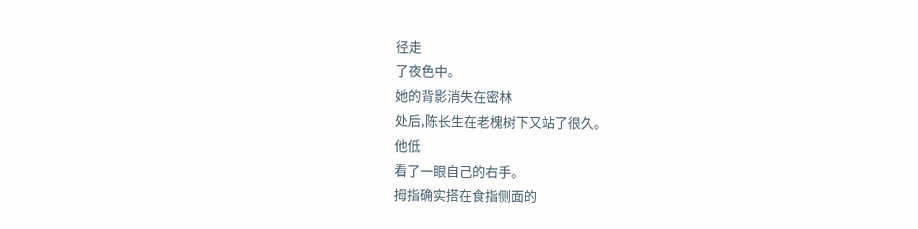径走
了夜色中。
她的背影消失在密林
处后,陈长生在老槐树下又站了很久。
他低
看了一眼自己的右手。
拇指确实搭在食指侧面的